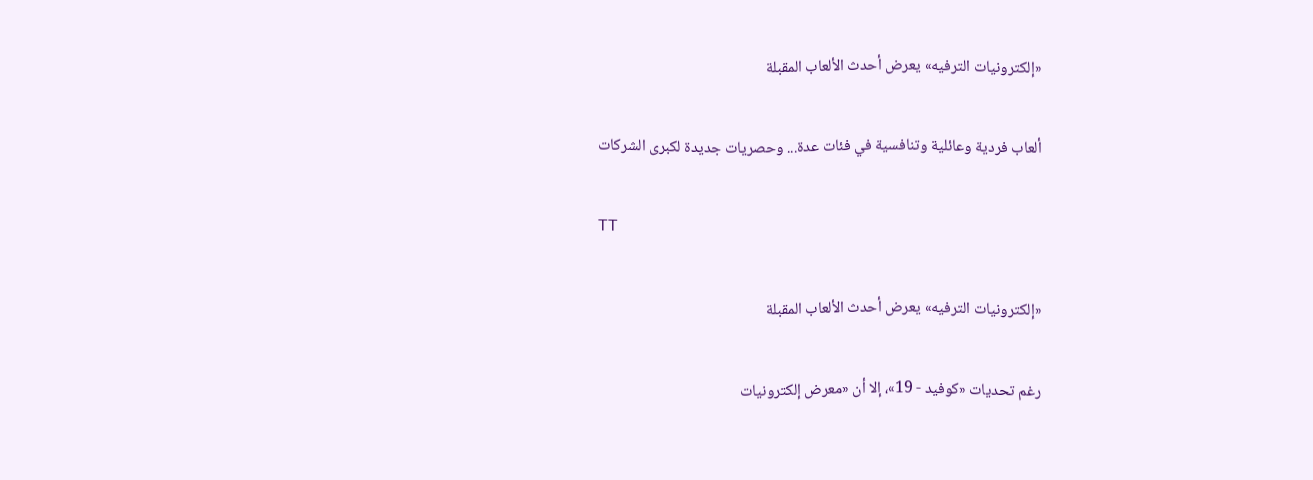«إلكترونيات الترفيه» يعرض أحدث الألعاب المقبلة

ألعاب فردية وعائلية وتنافسية في فئات عدة... وحصريات جديدة لكبرى الشركات

TT

«إلكترونيات الترفيه» يعرض أحدث الألعاب المقبلة

رغم تحديات «كوفيد - 19»، إلا أن «معرض إلكترونيات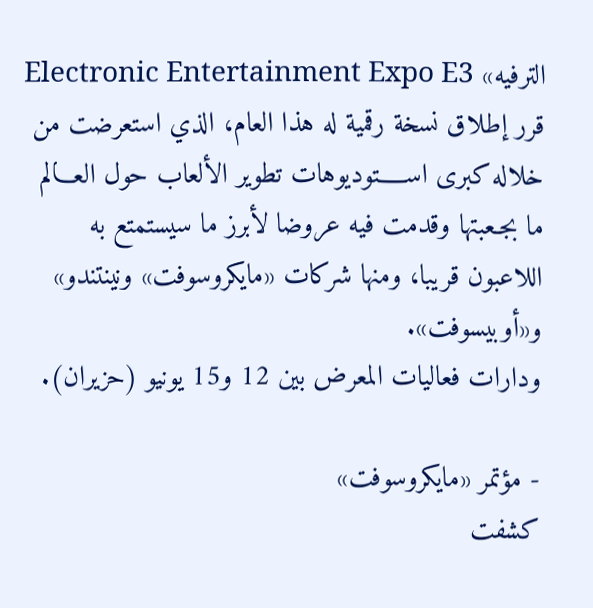الترفيه» Electronic Entertainment Expo E3 قرر إطلاق نسخة رقمية له هذا العام، الذي استعرضت من خلاله كبرى اســـــتوديوهات تطوير الألعاب حول العـــالم ما بجـعبتها وقدمت فيه عروضا لأبرز ما سيستمتع به اللاعبون قريبا، ومنها شركات «مايكروسوفت» ونينتندو» و«أوبيسوفت».
ودارات فعاليات المعرض بين 12 و15 يونيو (حزيران).

- مؤتمر «مايكروسوفت»
كشفت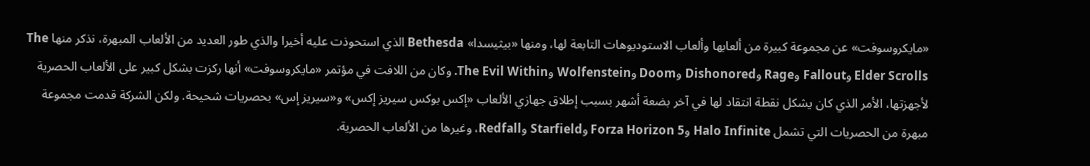«مايكروسوفت» عن مجموعة كبيرة من ألعابها وألعاب الاستوديوهات التابعة لها، ومنها «بيثيسدا» Bethesda الذي استحوذت عليه أخيرا والذي طور العديد من الألعاب المبهرة، نذكر منها The Elder Scrolls وFallout وRage وDishonored وDoom وWolfenstein وThe Evil Within. وكان من اللافت في مؤتمر «مايكروسوفت» أنها ركزت بشكل كبير على الألعاب الحصرية لأجهزتها، الأمر الذي كان يشكل نقطة انتقاد لها في آخر بضعة أشهر بسبب إطلاق جهازي الألعاب «إكس بوكس سيريز إكس» و«سيريز إس» بحصريات شحيحة. ولكن الشركة قدمت مجموعة مبهرة من الحصريات التي تشمل Halo Infinite وForza Horizon 5 وStarfield وRedfall، وغيرها من الألعاب الحصرية.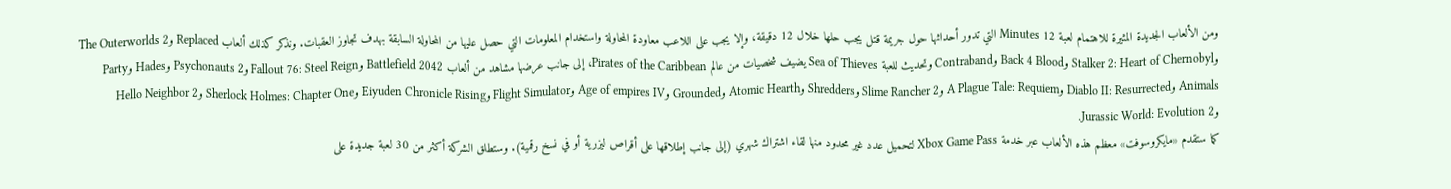ومن الألعاب الجديدة المثيرة للاهتمام لعبة 12 Minutes التي تدور أحداثها حول جريمة قتل يجب حلها خلال 12 دقيقة، وإلا يجب على اللاعب معاودة المحاولة واستخدام المعلومات التي حصل عليها من المحاولة السابقة بهدف تجاوز العقبات. ونذكر كذلك ألعاب Replaced وThe Outerworlds 2 وStalker 2: Heart of Chernobyl وBack 4 Blood وContraband وتحديث للعبة Sea of Thieves يضيف شخصيات من عالم Pirates of the Caribbean، إلى جانب عرضها مشاهد من ألعاب Battlefield 2042 وFallout 76: Steel Reign وPsychonauts 2 وHades وParty Animals وDiablo II: Resurrected وA Plague Tale: Requiem وSlime Rancher 2 وShredders وAtomic Hearth وGrounded وAge of empires IV وFlight Simulator وEiyuden Chronicle Rising وSherlock Holmes: Chapter One وHello Neighbor 2 وJurassic World: Evolution 2.
كما ستقدم «مايكروسوفت» معظم هذه الألعاب عبر خدمة Xbox Game Pass لتحميل عدد غير محدود منها لقاء اشتراك شهري (إلى جانب إطلاقها على أقراص ليزرية أو في نسخ رقمية). وستطلق الشركة أكثر من 30 لعبة جديدة على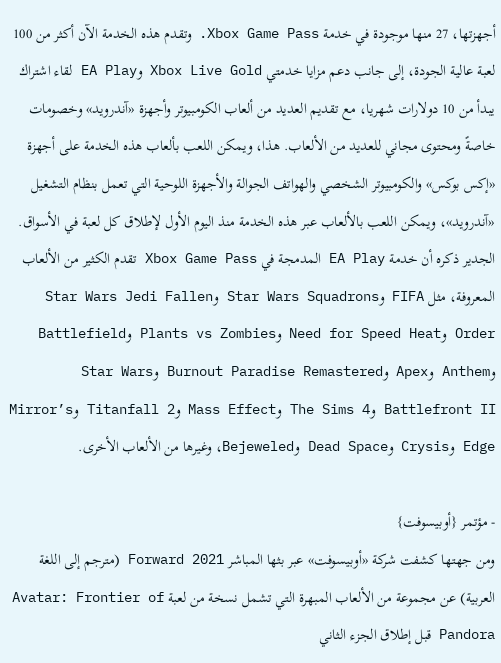أجهزتها، 27 منها موجودة في خدمة Xbox Game Pass. وتقدم هذه الخدمة الآن أكثر من 100 لعبة عالية الجودة، إلى جانب دعم مزايا خدمتي Xbox Live Gold وEA Play لقاء اشتراك يبدأ من 10 دولارات شهريا، مع تقديم العديد من ألعاب الكومبيوتر وأجهزة «آندرويد» وخصومات خاصةً ومحتوى مجاني للعديد من الألعاب. هذا، ويمكن اللعب بألعاب هذه الخدمة على أجهزة «إكس بوكس» والكومبيوتر الشخصي والهواتف الجوالة والأجهزة اللوحية التي تعمل بنظام التشغيل «آندرويد»، ويمكن اللعب بالألعاب عبر هذه الخدمة منذ اليوم الأول لإطلاق كل لعبة في الأسواق.
الجدير ذكره أن خدمة EA Play المدمجة في Xbox Game Pass تقدم الكثير من الألعاب المعروفة، مثل FIFA وStar Wars Squadrons وStar Wars Jedi Fallen Order وNeed for Speed Heat وPlants vs Zombies وBattlefield وAnthem وApex وBurnout Paradise Remastered وStar Wars Battlefront II وThe Sims 4 وMass Effect وTitanfall 2 وMirror’s Edge وCrysis وDead Space وBejeweled، وغيرها من الألعاب الأخرى.

- مؤتمر {أوبيسوفت}
ومن جهتها كشفت شركة «أوبيسوفت» عبر بثها المباشر Forward 2021 (مترجم إلى اللغة العربية) عن مجموعة من الألعاب المبهرة التي تشمل نسخة من لعبة Avatar: Frontier of Pandora قبل إطلاق الجزء الثاني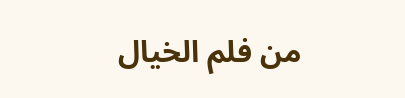من فلم الخيال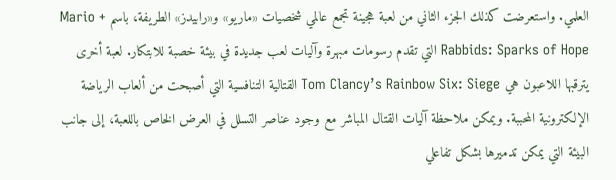العلمي. واستعرضت كذلك الجزء الثاني من لعبة هجينة تجمع عالمي شخصيات «ماريو» و«رابيدز» الطريفة، باسم Mario + Rabbids: Sparks of Hope التي تقدم رسومات مبهرة وآليات لعب جديدة في بيئة خصبة للابتكار. لعبة أخرى يترقبها اللاعبون هي Tom Clancy’s Rainbow Six: Siege القتالية التنافسية التي أصبحت من ألعاب الرياضة الإلكترونية المحببة. ويمكن ملاحظة آليات القتال المباشر مع وجود عناصر التسلل في العرض الخاص باللعبة، إلى جانب البيئة التي يمكن تدميرها بشكل تفاعلي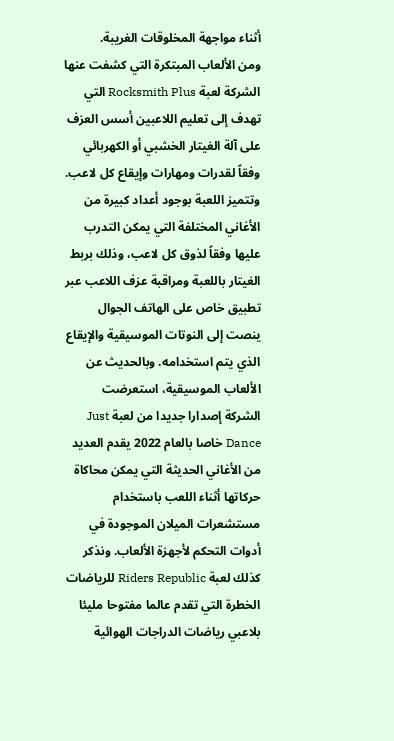أثناء مواجهة المخلوقات الغريبة.
ومن الألعاب المبتكرة التي كشفت عنها الشركة لعبة Rocksmith Plus التي تهدف إلى تعليم اللاعبين أسس العزف على آلة الغيتار الخشبي أو الكهربائي وفقاً لقدرات ومهارات وإيقاع كل لاعب. وتتميز اللعبة بوجود أعداد كبيرة من الأغاني المختلفة التي يمكن التدرب عليها وفقاً لذوق كل لاعب، وذلك بربط الغيتار باللعبة ومراقبة عزف اللاعب عبر تطبيق خاص على الهاتف الجوال ينصت إلى النوتات الموسيقية والإيقاع الذي يتم استخدامه. وبالحديث عن الألعاب الموسيقية، استعرضت الشركة إصدارا جديدا من لعبة Just Dance خاصا بالعام 2022 يقدم العديد من الأغاني الحديثة التي يمكن محاكاة حركاتها أثناء اللعب باستخدام مستشعرات الميلان الموجودة في أدوات التحكم لأجهزة الألعاب. ونذكر كذلك لعبة Riders Republic للرياضات الخطرة التي تقدم عالما مفتوحا مليئا بلاعبي رياضات الدراجات الهوائية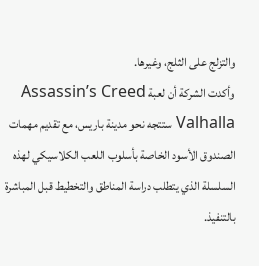والتزلج على الثلج، وغيرها.
وأكدت الشركة أن لعبة Assassin’s Creed Valhalla ستتجه نحو مدينة باريس، مع تقديم مهمات الصندوق الأسود الخاصة بأسلوب اللعب الكلاسيكي لهذه السلسلة الذي يتطلب دراسة المناطق والتخطيط قبل المباشرة بالتنفيذ.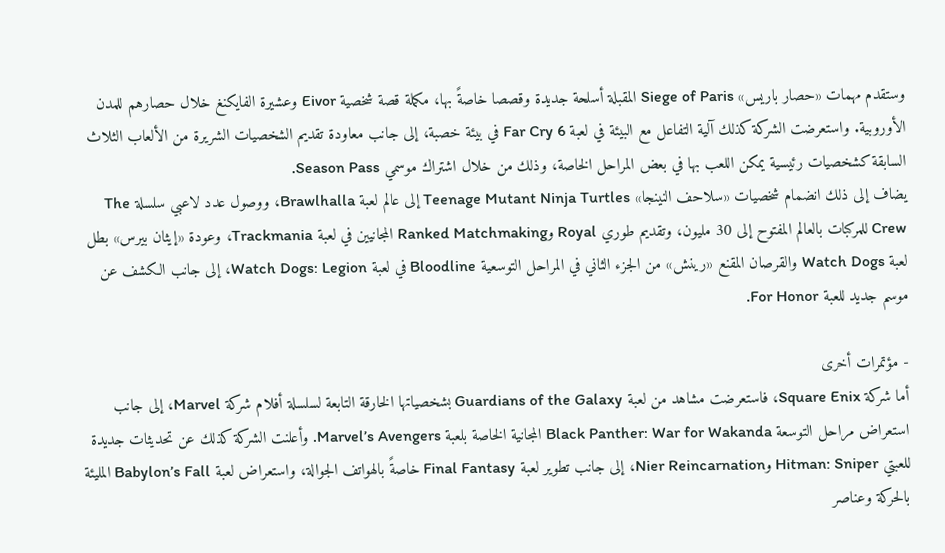وستقدم مهمات «حصار باريس» Siege of Paris المقبلة أسلحة جديدة وقصصا خاصةً بها، مكملة قصة شخصية Eivor وعشيرة الفايكنغ خلال حصارهم للمدن الأوروبية. واستعرضت الشركة كذلك آلية التفاعل مع البيئة في لعبة Far Cry 6 في بيئة خصبة، إلى جانب معاودة تقديم الشخصيات الشريرة من الألعاب الثلاث السابقة كشخصيات رئيسية يمكن اللعب بها في بعض المراحل الخاصة، وذلك من خلال اشتراك موسمي Season Pass.
يضاف إلى ذلك انضمام شخصيات «سلاحف النينجا» Teenage Mutant Ninja Turtles إلى عالم لعبة Brawlhalla، ووصول عدد لاعبي سلسلة The Crew للمركبات بالعالم المفتوح إلى 30 مليون، وتقديم طوري Royal وRanked Matchmaking المجانيين في لعبة Trackmania، وعودة «إيثان بيرس» بطل لعبة Watch Dogs والقرصان المقنع «رينش» من الجزء الثاني في المراحل التوسعية Bloodline في لعبة Watch Dogs: Legion، إلى جانب الكشف عن موسم جديد للعبة For Honor.

- مؤتمرات أخرى
أما شركة Square Enix، فاستعرضت مشاهد من لعبة Guardians of the Galaxy بشخصياتها الخارقة التابعة لسلسلة أفلام شركة Marvel، إلى جانب استعراض مراحل التوسعة Black Panther: War for Wakanda المجانية الخاصة بلعبة Marvel’s Avengers. وأعلنت الشركة كذلك عن تحديثات جديدة للعبتي Hitman: Sniper وNier Reincarnation، إلى جانب تطوير لعبة Final Fantasy خاصةً بالهواتف الجوالة، واستعراض لعبة Babylon’s Fall المليئة بالحركة وعناصر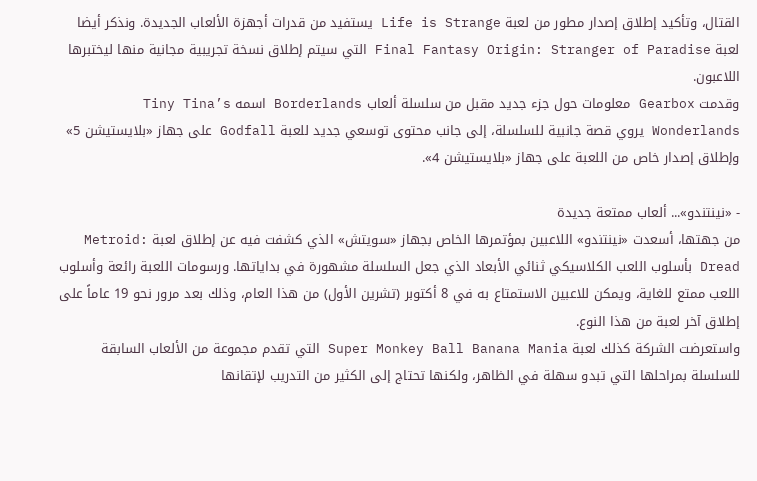القتال، وتأكيد إطلاق إصدار مطور من لعبة Life is Strange يستفيد من قدرات أجهزة الألعاب الجديدة. ونذكر أيضا لعبة Final Fantasy Origin: Stranger of Paradise التي سيتم إطلاق نسخة تجريبية مجانية منها ليختبرها اللاعبون.
وقدمت Gearbox معلومات حول جزء جديد مقبل من سلسلة ألعاب Borderlands اسمه Tiny Tina’s Wonderlands يروي قصة جانبية للسلسلة، إلى جانب محتوى توسعي جديد للعبة Godfall على جهاز «بلايستيشن 5» وإطلاق إصدار خاص من اللعبة على جهاز «بلايستيشن 4».

- «نينتندو»... ألعاب ممتعة جديدة
من جهتها، أسعدت «نينتندو» اللاعبين بمؤتمرها الخاص بجهاز «سويتش» الذي كشفت فيه عن إطلاق لعبة Metroid: Dread بأسلوب اللعب الكلاسيكي ثنائي الأبعاد الذي جعل السلسلة مشهورة في بداياتها. ورسومات اللعبة رائعة وأسلوب اللعب ممتع للغاية، ويمكن للاعبين الاستمتاع به في 8 أكتوبر (تشرين الأول) من هذا العام، وذلك بعد مرور نحو 19 عاماً على إطلاق آخر لعبة من هذا النوع.
واستعرضت الشركة كذلك لعبة Super Monkey Ball Banana Mania التي تقدم مجموعة من الألعاب السابقة للسلسلة بمراحلها التي تبدو سهلة في الظاهر، ولكنها تحتاج إلى الكثير من التدريب لإتقانها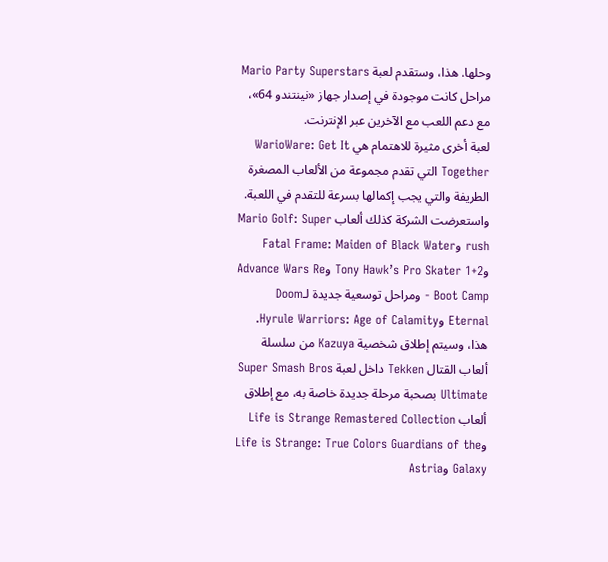وحلها. هذا، وستقدم لعبة Mario Party Superstars مراحل كانت موجودة في إصدار جهاز «نينتندو 64»، مع دعم اللعب مع الآخرين عبر الإنترنت.
لعبة أخرى مثيرة للاهتمام هي WarioWare: Get It Together التي تقدم مجموعة من الألعاب المصغرة الطريفة والتي يجب إكمالها بسرعة للتقدم في اللعبة. واستعرضت الشركة كذلك ألعاب Mario Golf: Super rush وFatal Frame: Maiden of Black Water وTony Hawk’s Pro Skater 1+2 وAdvance Wars Re - Boot Camp ومراحل توسعية جديدة لـDoom Eternal وHyrule Warriors: Age of Calamity. هذا، وسيتم إطلاق شخصية Kazuya من سلسلة ألعاب القتال Tekken داخل لعبة Super Smash Bros Ultimate بصحبة مرحلة جديدة خاصة به، مع إطلاق ألعاب Life is Strange Remastered Collection وLife is Strange: True Colors Guardians of the Galaxy وAstria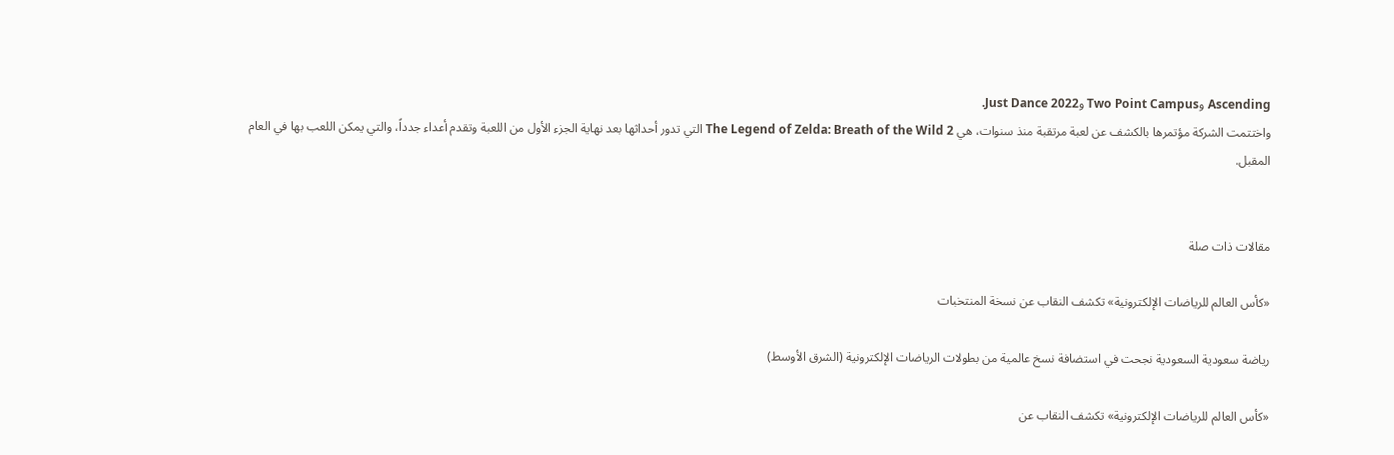Ascending وTwo Point Campus وJust Dance 2022.
واختتمت الشركة مؤتمرها بالكشف عن لعبة مرتقبة منذ سنوات، هي The Legend of Zelda: Breath of the Wild 2 التي تدور أحداثها بعد نهاية الجزء الأول من اللعبة وتقدم أعداء جدداً، والتي يمكن اللعب بها في العام المقبل.


مقالات ذات صلة

«كأس العالم للرياضات الإلكترونية» تكشف النقاب عن نسخة المنتخبات

رياضة سعودية السعودية نجحت في استضافة نسخ عالمية من بطولات الرياضات الإلكترونية (الشرق الأوسط)

«كأس العالم للرياضات الإلكترونية» تكشف النقاب عن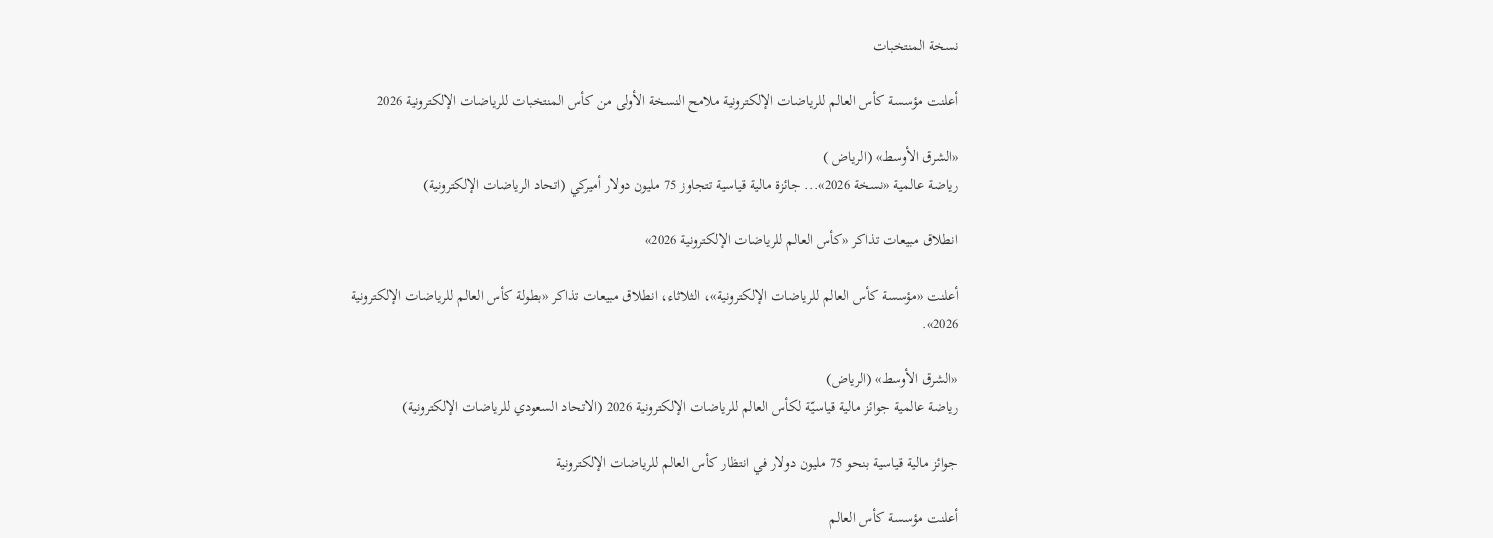نسخة المنتخبات

أعلنت مؤسسة كأس العالم للرياضات الإلكترونية ملامح النسخة الأولى من كأس المنتخبات للرياضات الإلكترونية 2026

«الشرق الأوسط» (الرياض )
رياضة عالمية «نسخة 2026»... جائزة مالية قياسية تتجاوز 75 مليون دولار أميركي (اتحاد الرياضات الإلكترونية)

انطلاق مبيعات تذاكر «كأس العالم للرياضات الإلكترونية 2026»

أعلنت «مؤسسة كأس العالم للرياضات الإلكترونية»، الثلاثاء، انطلاق مبيعات تذاكر «بطولة كأس العالم للرياضات الإلكترونية 2026».

«الشرق الأوسط» (الرياض)
رياضة عالمية جوائز مالية قياسيّة لكأس العالم للرياضات الإلكترونية 2026 (الاتحاد السعودي للرياضات الإلكترونية)

جوائز مالية قياسية بنحو 75 مليون دولار في انتظار كأس العالم للرياضات الإلكترونية

أعلنت مؤسسة كأس العالم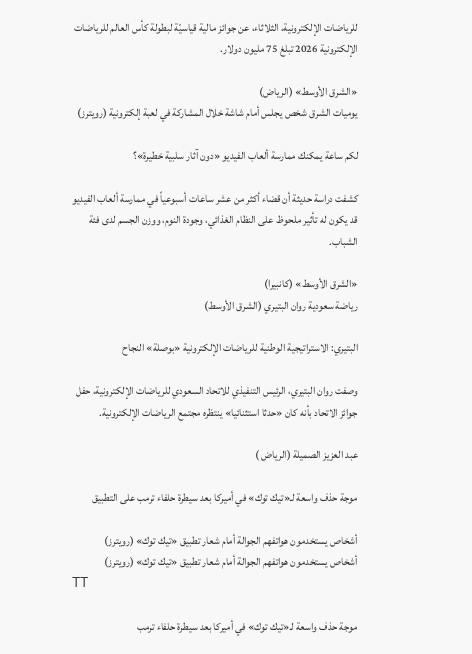للرياضات الإلكترونية، الثلاثاء، عن جوائز مالية قياسيّة لبطولة كأس العالم للرياضات الإلكترونية 2026 تبلغ 75 مليون دولار.

«الشرق الأوسط» (الرياض)
يوميات الشرق شخص يجلس أمام شاشة خلال المشاركة في لعبة إلكترونية (رويترز)

لكم ساعة يمكنك ممارسة ألعاب الفيديو «دون آثار سلبية خطيرة»؟

كشفت دراسة حديثة أن قضاء أكثر من عشر ساعات أسبوعياً في ممارسة ألعاب الفيديو قد يكون له تأثير ملحوظ على النظام الغذائي، وجودة النوم، ووزن الجسم لدى فئة الشباب.

«الشرق الأوسط» (كانبيرا)
رياضة سعودية روان البتيري (الشرق الأوسط)

البتيري: الاستراتيجية الوطنية للرياضات الإلكترونية «بوصلة» النجاح

وصفت روان البتيري، الرئيس التنفيذي للاتحاد السعودي للرياضات الإلكترونية، حفل جوائز الاتحاد بأنه كان «حدثا استثنائيا» ينتظره مجتمع الرياضات الإلكترونية.

عبد العزيز الصميلة (الرياض )

موجة حذف واسعة لـ«تيك توك» في أميركا بعد سيطرة حلفاء ترمب على التطبيق

أشخاص يستخدمون هواتفهم الجوالة أمام شعار تطبيق «تيك توك» (رويترز)
أشخاص يستخدمون هواتفهم الجوالة أمام شعار تطبيق «تيك توك» (رويترز)
TT

موجة حذف واسعة لـ«تيك توك» في أميركا بعد سيطرة حلفاء ترمب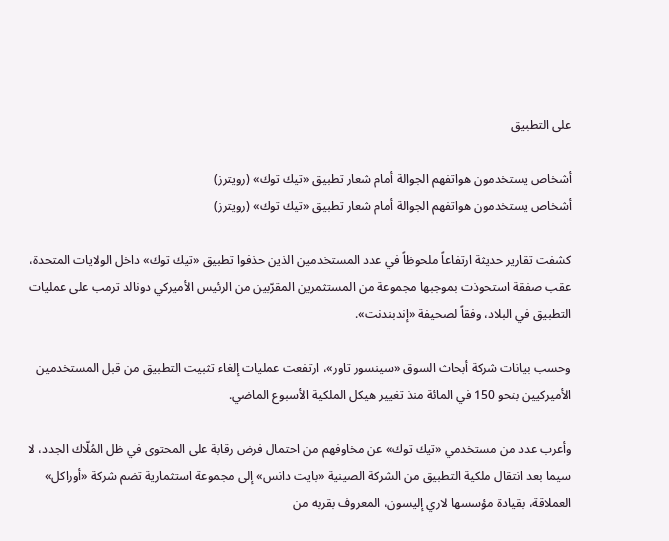على التطبيق

أشخاص يستخدمون هواتفهم الجوالة أمام شعار تطبيق «تيك توك» (رويترز)
أشخاص يستخدمون هواتفهم الجوالة أمام شعار تطبيق «تيك توك» (رويترز)

كشفت تقارير حديثة ارتفاعاً ملحوظاً في عدد المستخدمين الذين حذفوا تطبيق «تيك توك» داخل الولايات المتحدة، عقب صفقة استحوذت بموجبها مجموعة من المستثمرين المقرّبين من الرئيس الأميركي دونالد ترمب على عمليات التطبيق في البلاد، وفقاً لصحيفة «إندبندنت».

وحسب بيانات شركة أبحاث السوق «سينسور تاور»، ارتفعت عمليات إلغاء تثبيت التطبيق من قبل المستخدمين الأميركيين بنحو 150 في المائة منذ تغيير هيكل الملكية الأسبوع الماضي.

وأعرب عدد من مستخدمي «تيك توك» عن مخاوفهم من احتمال فرض رقابة على المحتوى في ظل المُلّاك الجدد، لا سيما بعد انتقال ملكية التطبيق من الشركة الصينية «بايت دانس» إلى مجموعة استثمارية تضم شركة «أوراكل» العملاقة، بقيادة مؤسسها لاري إليسون، المعروف بقربه من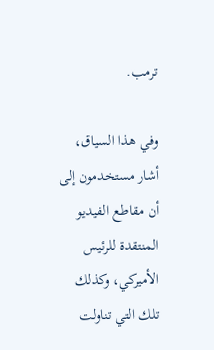ترمب.

وفي هذا السياق، أشار مستخدمون إلى أن مقاطع الفيديو المنتقدة للرئيس الأميركي، وكذلك تلك التي تناولت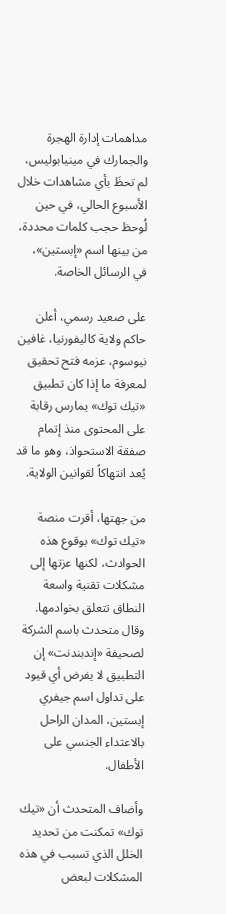مداهمات إدارة الهجرة والجمارك في مينيابوليس، لم تحظَ بأي مشاهدات خلال الأسبوع الحالي، في حين لُوحظ حجب كلمات محددة، من بينها اسم «إبستين»، في الرسائل الخاصة.

على صعيد رسمي، أعلن حاكم ولاية كاليفورنيا، غافين نيوسوم، عزمه فتح تحقيق لمعرفة ما إذا كان تطبيق «تيك توك» يمارس رقابة على المحتوى منذ إتمام صفقة الاستحواذ، وهو ما قد يُعد انتهاكاً لقوانين الولاية.

من جهتها، أقرت منصة «تيك توك» بوقوع هذه الحوادث، لكنها عزتها إلى مشكلات تقنية واسعة النطاق تتعلق بخوادمها. وقال متحدث باسم الشركة لصحيفة «إندبندنت» إن التطبيق لا يفرض أي قيود على تداول اسم جيفري إبستين، المدان الراحل بالاعتداء الجنسي على الأطفال.

وأضاف المتحدث أن «تيك توك» تمكنت من تحديد الخلل الذي تسبب في هذه المشكلات لبعض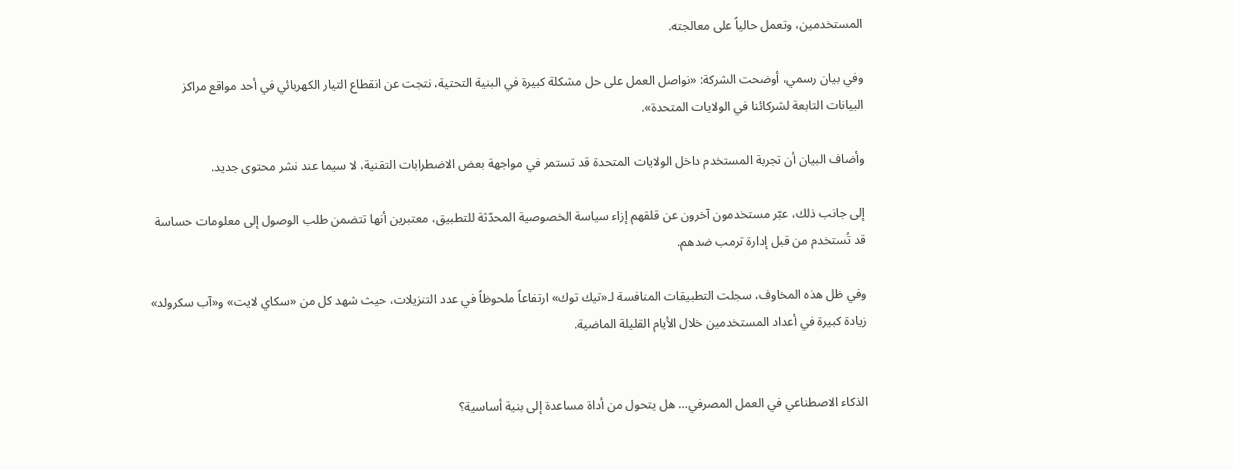المستخدمين، وتعمل حالياً على معالجته.

وفي بيان رسمي، أوضحت الشركة: «نواصل العمل على حل مشكلة كبيرة في البنية التحتية، نتجت عن انقطاع التيار الكهربائي في أحد مواقع مراكز البيانات التابعة لشركائنا في الولايات المتحدة».

وأضاف البيان أن تجربة المستخدم داخل الولايات المتحدة قد تستمر في مواجهة بعض الاضطرابات التقنية، لا سيما عند نشر محتوى جديد.

إلى جانب ذلك، عبّر مستخدمون آخرون عن قلقهم إزاء سياسة الخصوصية المحدّثة للتطبيق، معتبرين أنها تتضمن طلب الوصول إلى معلومات حساسة قد تُستخدم من قبل إدارة ترمب ضدهم.

وفي ظل هذه المخاوف، سجلت التطبيقات المنافسة لـ«تيك توك» ارتفاعاً ملحوظاً في عدد التنزيلات، حيث شهد كل من «سكاي لايت» و«آب سكرولد» زيادة كبيرة في أعداد المستخدمين خلال الأيام القليلة الماضية.


الذكاء الاصطناعي في العمل المصرفي… هل يتحول من أداة مساعدة إلى بنية أساسية؟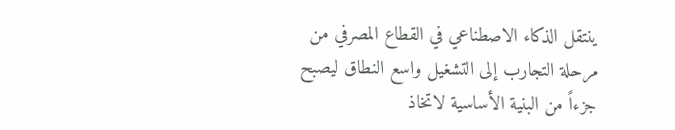ينتقل الذكاء الاصطناعي في القطاع المصرفي من مرحلة التجارب إلى التشغيل واسع النطاق ليصبح جزءاً من البنية الأساسية لاتخاذ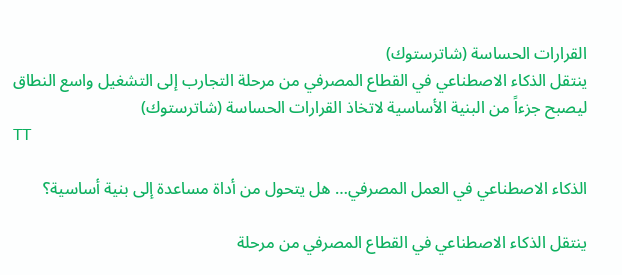القرارات الحساسة (شاترستوك)
ينتقل الذكاء الاصطناعي في القطاع المصرفي من مرحلة التجارب إلى التشغيل واسع النطاق ليصبح جزءاً من البنية الأساسية لاتخاذ القرارات الحساسة (شاترستوك)
TT

الذكاء الاصطناعي في العمل المصرفي… هل يتحول من أداة مساعدة إلى بنية أساسية؟

ينتقل الذكاء الاصطناعي في القطاع المصرفي من مرحلة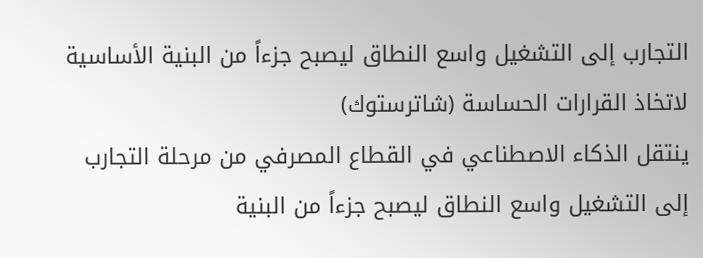التجارب إلى التشغيل واسع النطاق ليصبح جزءاً من البنية الأساسية لاتخاذ القرارات الحساسة (شاترستوك)
ينتقل الذكاء الاصطناعي في القطاع المصرفي من مرحلة التجارب إلى التشغيل واسع النطاق ليصبح جزءاً من البنية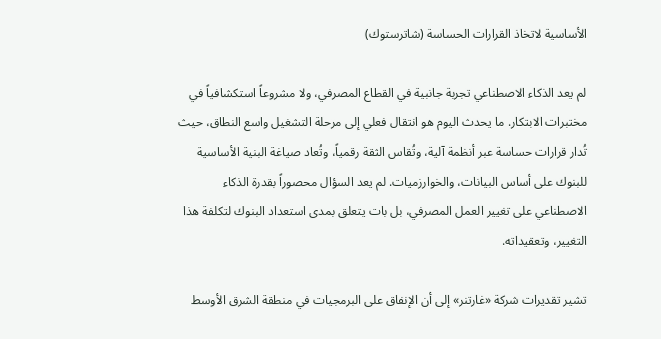الأساسية لاتخاذ القرارات الحساسة (شاترستوك)

لم يعد الذكاء الاصطناعي تجربة جانبية في القطاع المصرفي، ولا مشروعاً استكشافياً في مختبرات الابتكار. ما يحدث اليوم هو انتقال فعلي إلى مرحلة التشغيل واسع النطاق، حيث تُدار قرارات حساسة عبر أنظمة آلية، وتُقاس الثقة رقمياً، وتُعاد صياغة البنية الأساسية للبنوك على أساس البيانات، والخوارزميات. لم يعد السؤال محصوراً بقدرة الذكاء الاصطناعي على تغيير العمل المصرفي، بل بات يتعلق بمدى استعداد البنوك لتكلفة هذا التغيير، وتعقيداته.

تشير تقديرات شركة «غارتنر» إلى أن الإنفاق على البرمجيات في منطقة الشرق الأوسط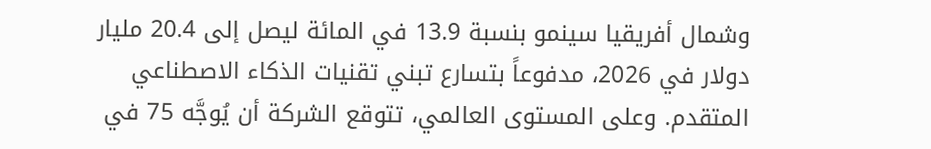وشمال أفريقيا سينمو بنسبة 13.9 في المائة ليصل إلى 20.4 مليار دولار في 2026، مدفوعاً بتسارع تبني تقنيات الذكاء الاصطناعي المتقدم. وعلى المستوى العالمي، تتوقع الشركة أن يُوجَّه 75 في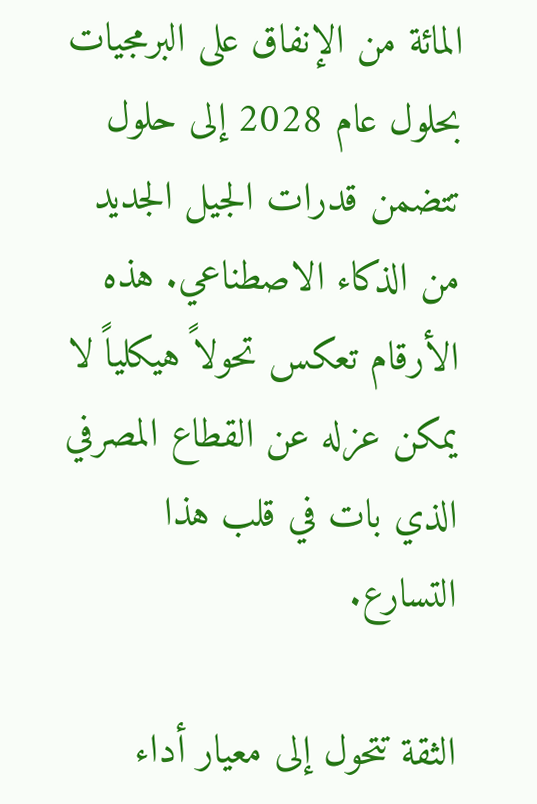المائة من الإنفاق على البرمجيات بحلول عام 2028 إلى حلول تتضمن قدرات الجيل الجديد من الذكاء الاصطناعي. هذه الأرقام تعكس تحولاً هيكلياً لا يمكن عزله عن القطاع المصرفي الذي بات في قلب هذا التسارع.

الثقة تتحول إلى معيار أداء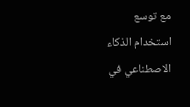مع توسع استخدام الذكاء الاصطناعي في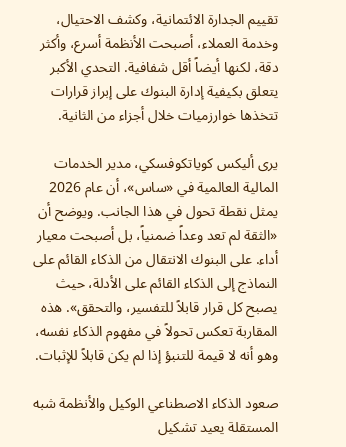تقييم الجدارة الائتمانية، وكشف الاحتيال، وخدمة العملاء، أصبحت الأنظمة أسرع، وأكثر دقة، لكنها أيضاً أقل شفافية. التحدي الأكبر يتعلق بكيفية إدارة البنوك على إبراز قرارات تتخذها خوارزميات خلال أجزاء من الثانية.

يرى أليكس كوياتكوفسكي، مدير الخدمات المالية العالمية في «ساس»، أن عام 2026 يمثل نقطة تحول في هذا الجانب. ويوضح أن «الثقة لم تعد وعداً ضمنياً، بل أصبحت معيار أداء. على البنوك الانتقال من الذكاء القائم على النماذج إلى الذكاء القائم على الأدلة، حيث يصبح كل قرار قابلاً للتفسير، والتحقق». هذه المقاربة تعكس تحولاً في مفهوم الذكاء نفسه، وهو أنه لا قيمة للتنبؤ إذا لم يكن قابلاً للإثبات.

صعود الذكاء الاصطناعي الوكيل والأنظمة شبه المستقلة يعيد تشكيل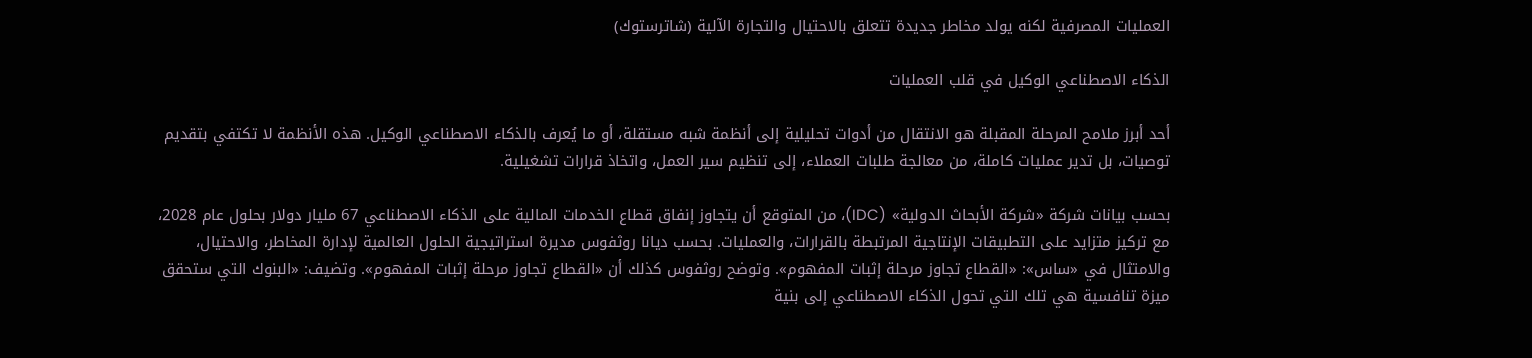العمليات المصرفية لكنه يولد مخاطر جديدة تتعلق بالاحتيال والتجارة الآلية (شاترستوك)

الذكاء الاصطناعي الوكيل في قلب العمليات

أحد أبرز ملامح المرحلة المقبلة هو الانتقال من أدوات تحليلية إلى أنظمة شبه مستقلة، أو ما يُعرف بالذكاء الاصطناعي الوكيل. هذه الأنظمة لا تكتفي بتقديم توصيات، بل تدير عمليات كاملة، من معالجة طلبات العملاء، إلى تنظيم سير العمل، واتخاذ قرارات تشغيلية.

بحسب بيانات شركة «شركة الأبحاث الدولية» (IDC)، من المتوقع أن يتجاوز إنفاق قطاع الخدمات المالية على الذكاء الاصطناعي 67 مليار دولار بحلول عام 2028، مع تركيز متزايد على التطبيقات الإنتاجية المرتبطة بالقرارات، والعمليات. بحسب ديانا روثفوس مديرة استراتيجية الحلول العالمية لإدارة المخاطر، والاحتيال، والامتثال في «ساس»: «القطاع تجاوز مرحلة إثبات المفهوم». وتوضح روثفوس كذلك أن «القطاع تجاوز مرحلة إثبات المفهوم». وتضيف: «البنوك التي ستحقق ميزة تنافسية هي تلك التي تحول الذكاء الاصطناعي إلى بنية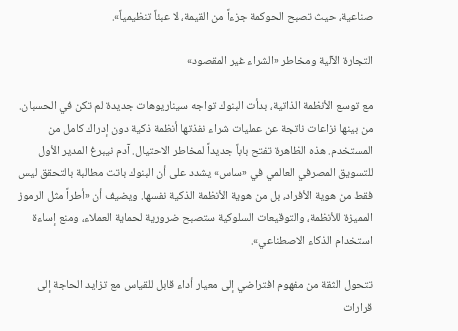صناعية، حيث تصبح الحوكمة جزءاً من القيمة، لا عبئاً تنظيمياً».

التجارة الآلية ومخاطر «الشراء غير المقصود»

مع توسع الأنظمة الذاتية، بدأت البنوك تواجه سيناريوهات جديدة لم تكن في الحسبان. من بينها نزاعات ناتجة عن عمليات شراء نفذتها أنظمة ذكية دون إدراك كامل من المستخدم. هذه الظاهرة تفتح باباً جديداً لمخاطر الاحتيال. آدم نيبرغ المدير الأول للتسويق المصرفي العالمي في «ساس» يشدد على أن البنوك باتت مطالبة بالتحقق ليس فقط من هوية الأفراد، بل من هوية الأنظمة الذكية نفسها. ويضيف أن «أطراً مثل الرموز المميزة للأنظمة، والتوقيعات السلوكية ستصبح ضرورية لحماية العملاء، ومنع إساءة استخدام الذكاء الاصطناعي».

تتحول الثقة من مفهوم افتراضي إلى معيار أداء قابل للقياس مع تزايد الحاجة إلى قرارات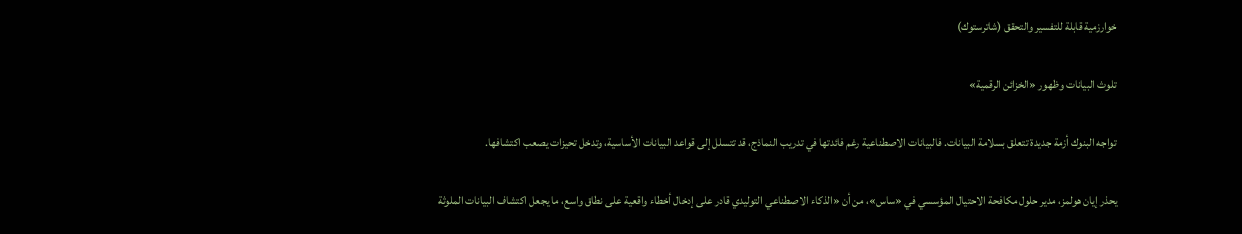خوارزمية قابلة للتفسير والتحقق (شاترستوك)

تلوث البيانات وظهور «الخزائن الرقمية»

تواجه البنوك أزمة جديدة تتعلق بسلامة البيانات. فالبيانات الاصطناعية رغم فائدتها في تدريب النماذج، قد تتسلل إلى قواعد البيانات الأساسية، وتدخل تحيزات يصعب اكتشافها.

يحذر إيان هولمز، مدير حلول مكافحة الاحتيال المؤسسي في «ساس»، من أن «الذكاء الاصطناعي التوليدي قادر على إدخال أخطاء واقعية على نطاق واسع، ما يجعل اكتشاف البيانات الملوثة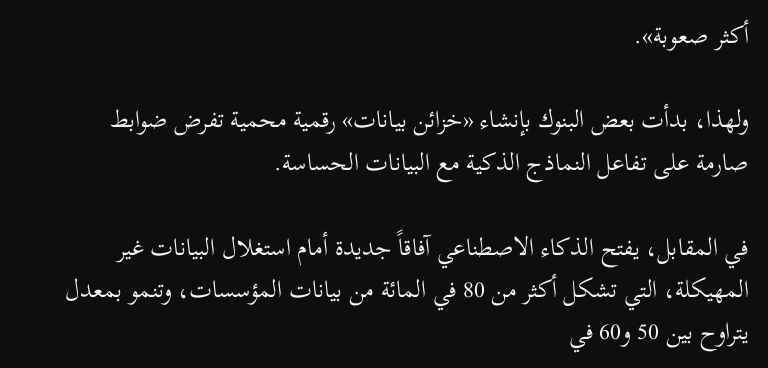أكثر صعوبة».

ولهذا، بدأت بعض البنوك بإنشاء «خزائن بيانات» رقمية محمية تفرض ضوابط صارمة على تفاعل النماذج الذكية مع البيانات الحساسة.

في المقابل، يفتح الذكاء الاصطناعي آفاقاً جديدة أمام استغلال البيانات غير المهيكلة، التي تشكل أكثر من 80 في المائة من بيانات المؤسسات، وتنمو بمعدل يتراوح بين 50 و60 في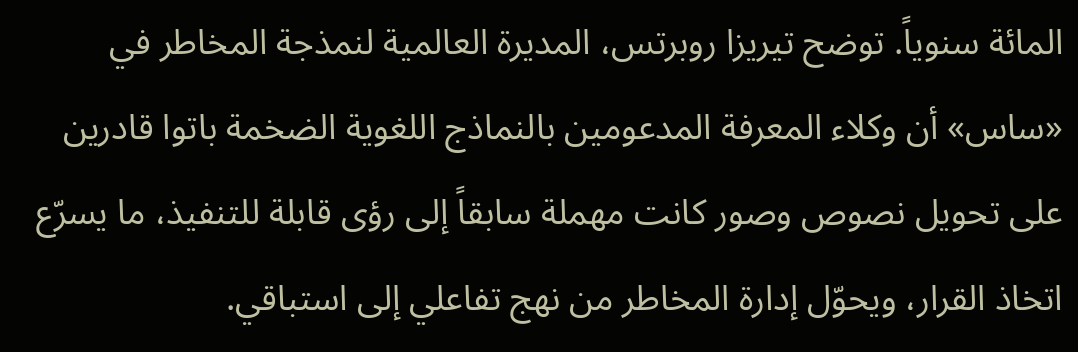المائة سنوياً. توضح تيريزا روبرتس، المديرة العالمية لنمذجة المخاطر في «ساس» أن وكلاء المعرفة المدعومين بالنماذج اللغوية الضخمة باتوا قادرين على تحويل نصوص وصور كانت مهملة سابقاً إلى رؤى قابلة للتنفيذ، ما يسرّع اتخاذ القرار، ويحوّل إدارة المخاطر من نهج تفاعلي إلى استباقي.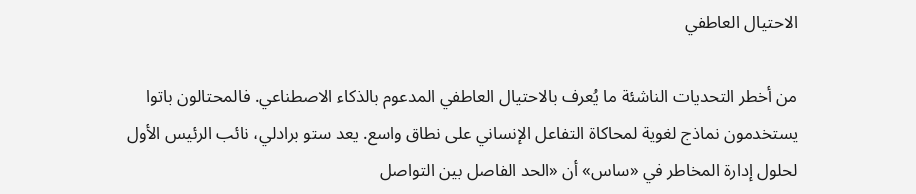الاحتيال العاطفي

من أخطر التحديات الناشئة ما يُعرف بالاحتيال العاطفي المدعوم بالذكاء الاصطناعي. فالمحتالون باتوا يستخدمون نماذج لغوية لمحاكاة التفاعل الإنساني على نطاق واسع. يعد ستو برادلي، نائب الرئيس الأول لحلول إدارة المخاطر في «ساس» أن «الحد الفاصل بين التواصل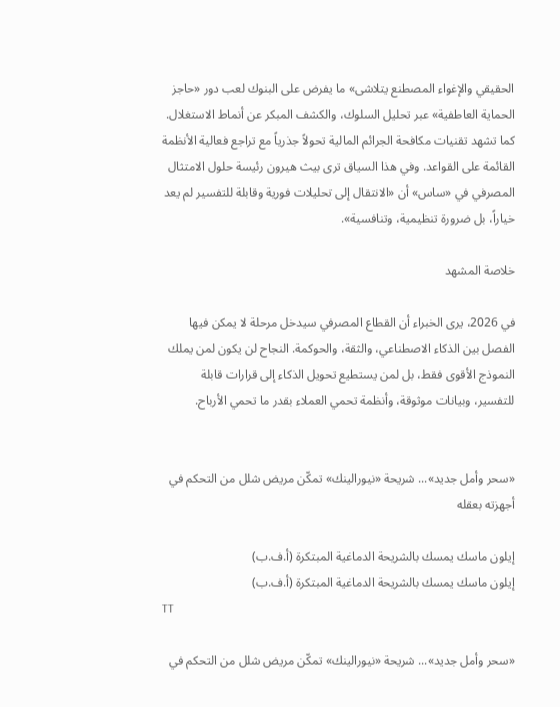الحقيقي والإغواء المصطنع يتلاشى» ما يفرض على البنوك لعب دور «حاجز الحماية العاطفية» عبر تحليل السلوك، والكشف المبكر عن أنماط الاستغلال. كما تشهد تقنيات مكافحة الجرائم المالية تحولاً جذرياً مع تراجع فعالية الأنظمة القائمة على القواعد. وفي هذا السياق ترى بيث هيرون رئيسة حلول الامتثال المصرفي في «ساس» أن «الانتقال إلى تحليلات فورية وقابلة للتفسير لم يعد خياراً، بل ضرورة تنظيمية، وتنافسية».

خلاصة المشهد

في 2026، يرى الخبراء أن القطاع المصرفي سيدخل مرحلة لا يمكن فيها الفصل بين الذكاء الاصطناعي، والثقة، والحوكمة. النجاح لن يكون لمن يملك النموذج الأقوى فقط، بل لمن يستطيع تحويل الذكاء إلى قرارات قابلة للتفسير، وبيانات موثوقة، وأنظمة تحمي العملاء بقدر ما تحمي الأرباح.


«سحر وأمل جديد»... شريحة «نيورالينك» تمكّن مريض شلل من التحكم في أجهزته بعقله

إيلون ماسك يمسك بالشريحة الدماغية المبتكرة (أ.ف.ب)
إيلون ماسك يمسك بالشريحة الدماغية المبتكرة (أ.ف.ب)
TT

«سحر وأمل جديد»... شريحة «نيورالينك» تمكّن مريض شلل من التحكم في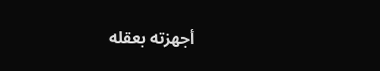أجهزته بعقله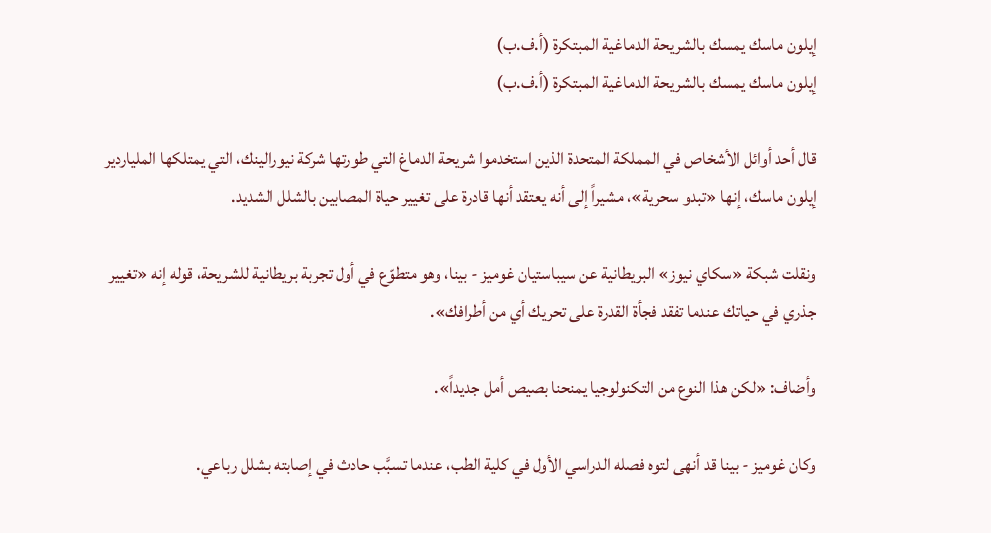إيلون ماسك يمسك بالشريحة الدماغية المبتكرة (أ.ف.ب)
إيلون ماسك يمسك بالشريحة الدماغية المبتكرة (أ.ف.ب)

قال أحد أوائل الأشخاص في المملكة المتحدة الذين استخدموا شريحة الدماغ التي طورتها شركة نيورالينك، التي يمتلكها الملياردير إيلون ماسك، إنها «تبدو سحرية»، مشيراً إلى أنه يعتقد أنها قادرة على تغيير حياة المصابين بالشلل الشديد.

ونقلت شبكة «سكاي نيوز» البريطانية عن سيباستيان غوميز - بينا، وهو متطوّع في أول تجربة بريطانية للشريحة، قوله إنه «تغيير جذري في حياتك عندما تفقد فجأة القدرة على تحريك أي من أطرافك».

وأضاف: «لكن هذا النوع من التكنولوجيا يمنحنا بصيص أمل جديداً».

وكان غوميز - بينا قد أنهى لتوه فصله الدراسي الأول في كلية الطب، عندما تسبَّب حادث في إصابته بشلل رباعي.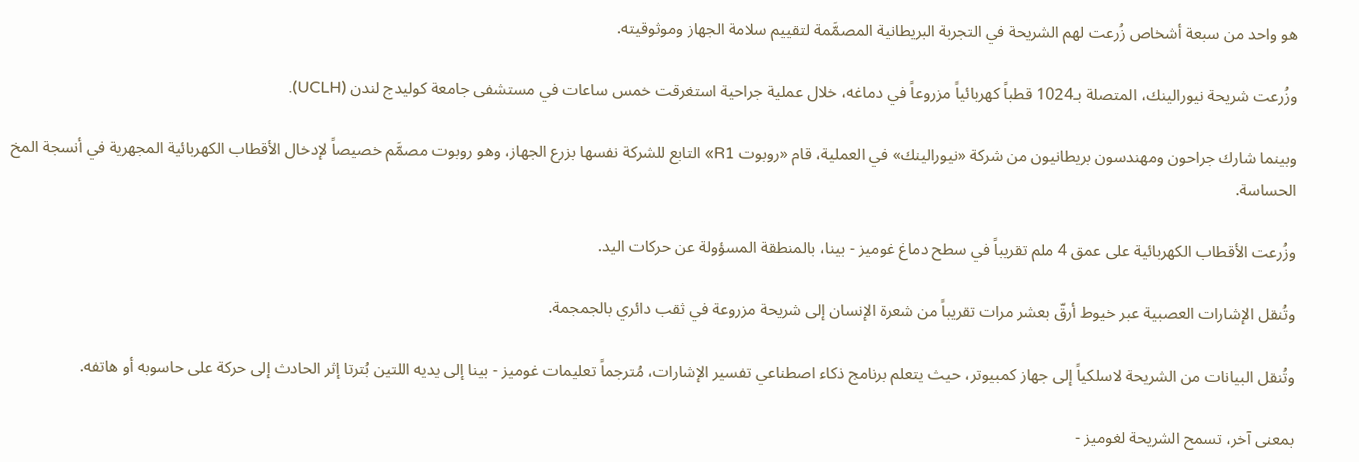هو واحد من سبعة أشخاص زُرعت لهم الشريحة في التجربة البريطانية المصمَّمة لتقييم سلامة الجهاز وموثوقيته.

وزُرعت شريحة نيورالينك، المتصلة بـ1024 قطباً كهربائياً مزروعاً في دماغه، خلال عملية جراحية استغرقت خمس ساعات في مستشفى جامعة كوليدج لندن (UCLH).

وبينما شارك جراحون ومهندسون بريطانيون من شركة «نيورالينك» في العملية، قام «روبوت R1» التابع للشركة نفسها بزرع الجهاز، وهو روبوت مصمَّم خصيصاً لإدخال الأقطاب الكهربائية المجهرية في أنسجة المخ الحساسة.

وزُرعت الأقطاب الكهربائية على عمق 4 ملم تقريباً في سطح دماغ غوميز - بينا، بالمنطقة المسؤولة عن حركات اليد.

وتُنقل الإشارات العصبية عبر خيوط أرقّ بعشر مرات تقريباً من شعرة الإنسان إلى شريحة مزروعة في ثقب دائري بالجمجمة.

وتُنقل البيانات من الشريحة لاسلكياً إلى جهاز كمبيوتر، حيث يتعلم برنامج ذكاء اصطناعي تفسير الإشارات، مُترجماً تعليمات غوميز - بينا إلى يديه اللتين بُترتا إثر الحادث إلى حركة على حاسوبه أو هاتفه.

بمعنى آخر، تسمح الشريحة لغوميز -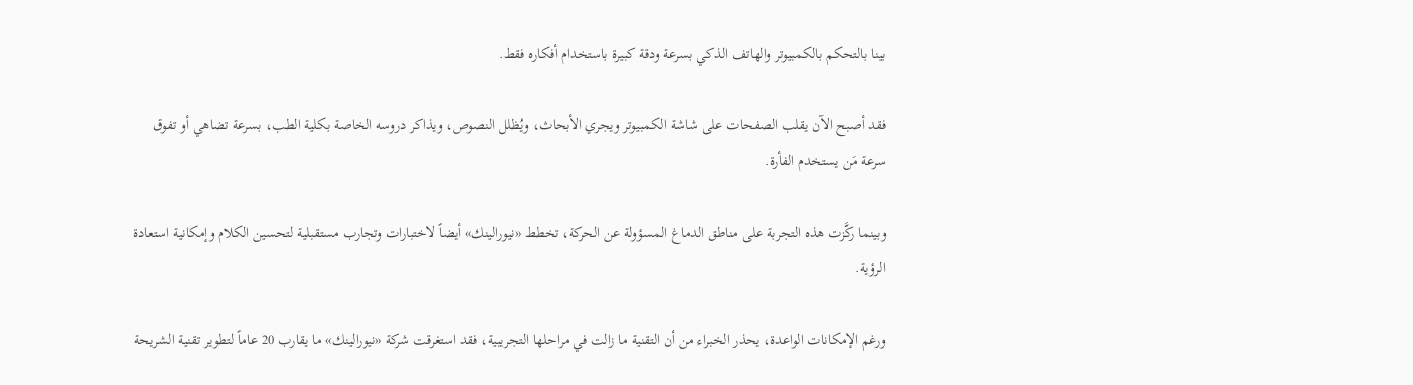بينا بالتحكم بالكمبيوتر والهاتف الذكي بسرعة ودقة كبيرة باستخدام أفكاره فقط.

فقد أصبح الآن يقلب الصفحات على شاشة الكمبيوتر ويجري الأبحاث، ويُظلل النصوص، ويذاكر دروسه الخاصة بكلية الطب، بسرعة تضاهي أو تفوق سرعة مَن يستخدم الفأرة.

وبينما ركَّزت هذه التجربة على مناطق الدماغ المسؤولة عن الحركة، تخطط «نيورالينك» أيضاً لاختبارات وتجارب مستقبلية لتحسين الكلام وإمكانية استعادة الرؤية.

ورغم الإمكانات الواعدة، يحذر الخبراء من أن التقنية ما زالت في مراحلها التجريبية، فقد استغرقت شركة «نيورالينك» ما يقارب 20 عاماً لتطوير تقنية الشريحة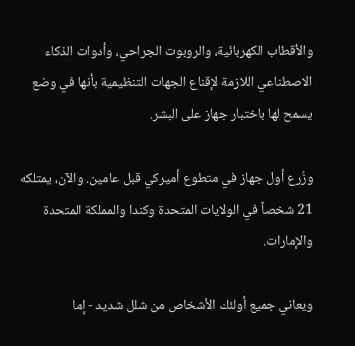والأقطاب الكهربائية، والروبوت الجراحي، وأدوات الذكاء الاصطناعي اللازمة لإقناع الجهات التنظيمية بأنها في وضع يسمح لها باختبار جهاز على البشر.

وزُرع أول جهاز في متطوع أميركي قبل عامين. والآن، يمتلكه 21 شخصاً في الولايات المتحدة وكندا والمملكة المتحدة والإمارات.

ويعاني جميع أولئك الأشخاص من شلل شديد - إما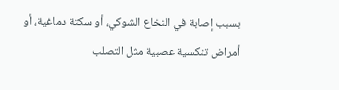بسبب إصابة في النخاع الشوكي، أو سكتة دماغية، أو أمراض تنكسية عصبية مثل التصلب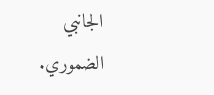الجانبي الضموري.